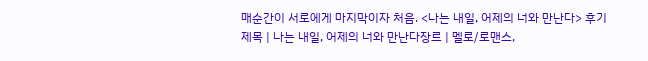매순간이 서로에게 마지막이자 처음. <나는 내일, 어제의 너와 만난다> 후기
제목 | 나는 내일, 어제의 너와 만난다장르 | 멜로/로맨스,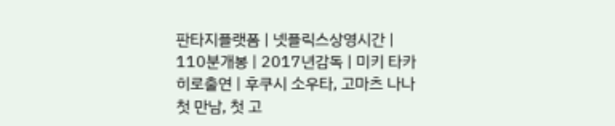판타지플랫폼 | 넷플릭스상영시간 | 110분개봉 | 2017년감독 | 미키 타카히로출연 | 후쿠시 소우타, 고마츠 나나 첫 만남, 첫 고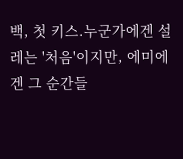백, 첫 키스.누군가에겐 설레는 '처음'이지만, 에미에겐 그 순간들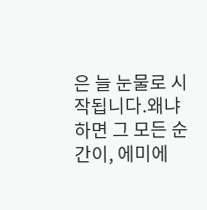은 늘 눈물로 시작됩니다.왜냐하면 그 모든 순간이, 에미에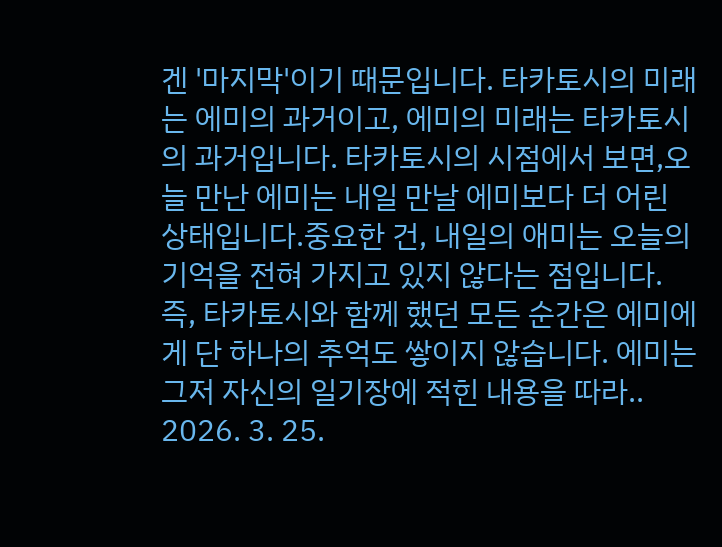겐 '마지막'이기 때문입니다. 타카토시의 미래는 에미의 과거이고, 에미의 미래는 타카토시의 과거입니다. 타카토시의 시점에서 보면,오늘 만난 에미는 내일 만날 에미보다 더 어린 상태입니다.중요한 건, 내일의 애미는 오늘의 기억을 전혀 가지고 있지 않다는 점입니다.즉, 타카토시와 함께 했던 모든 순간은 에미에게 단 하나의 추억도 쌓이지 않습니다. 에미는 그저 자신의 일기장에 적힌 내용을 따라..
2026. 3. 25.